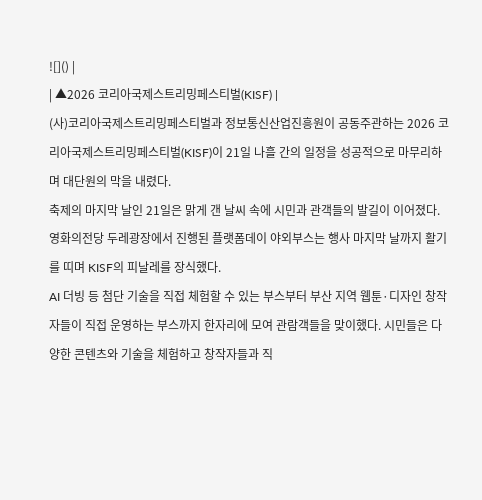![]() |
| ▲2026 코리아국제스트리밍페스티벌(KISF) |
(사)코리아국제스트리밍페스티벌과 정보통신산업진흥원이 공동주관하는 2026 코리아국제스트리밍페스티벌(KISF)이 21일 나흘 간의 일정을 성공적으로 마무리하며 대단원의 막을 내렸다.
축제의 마지막 날인 21일은 맑게 갠 날씨 속에 시민과 관객들의 발길이 이어졌다. 영화의전당 두레광장에서 진행된 플랫폼데이 야외부스는 행사 마지막 날까지 활기를 띠며 KISF의 피날레를 장식했다.
AI 더빙 등 첨단 기술을 직접 체험할 수 있는 부스부터 부산 지역 웹툰·디자인 창작자들이 직접 운영하는 부스까지 한자리에 모여 관람객들을 맞이했다. 시민들은 다양한 콘텐츠와 기술을 체험하고 창작자들과 직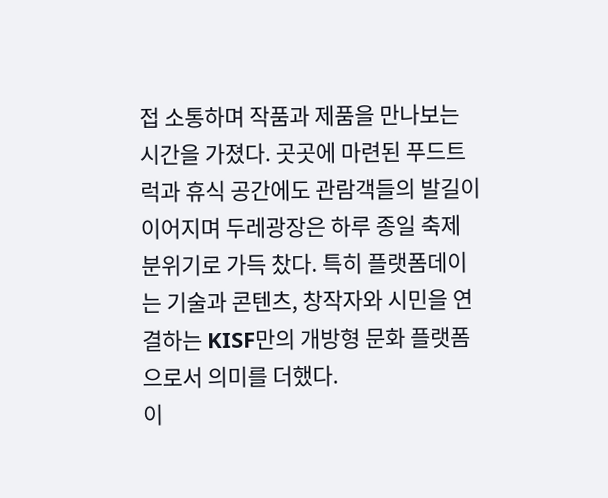접 소통하며 작품과 제품을 만나보는 시간을 가졌다. 곳곳에 마련된 푸드트럭과 휴식 공간에도 관람객들의 발길이 이어지며 두레광장은 하루 종일 축제 분위기로 가득 찼다. 특히 플랫폼데이는 기술과 콘텐츠, 창작자와 시민을 연결하는 KISF만의 개방형 문화 플랫폼으로서 의미를 더했다.
이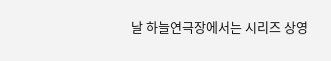날 하늘연극장에서는 시리즈 상영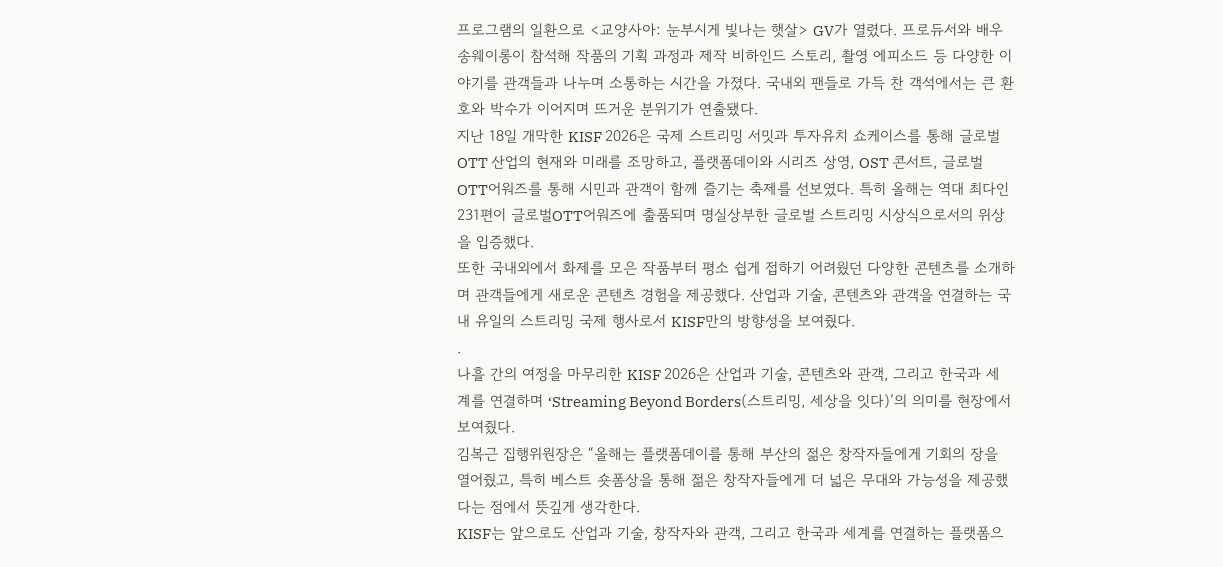프로그램의 일환으로 <교양사아: 눈부시게 빛나는 햇살> GV가 열렸다. 프로듀서와 배우 송웨이롱이 참석해 작품의 기획 과정과 제작 비하인드 스토리, 촬영 에피소드 등 다양한 이야기를 관객들과 나누며 소통하는 시간을 가졌다. 국내외 팬들로 가득 찬 객석에서는 큰 환호와 박수가 이어지며 뜨거운 분위기가 연출됐다.
지난 18일 개막한 KISF 2026은 국제 스트리밍 서밋과 투자유치 쇼케이스를 통해 글로벌 OTT 산업의 현재와 미래를 조망하고, 플랫폼데이와 시리즈 상영, OST 콘서트, 글로벌OTT어워즈를 통해 시민과 관객이 함께 즐기는 축제를 선보였다. 특히 올해는 역대 최다인 231편이 글로벌OTT어워즈에 출품되며 명실상부한 글로벌 스트리밍 시상식으로서의 위상을 입증했다.
또한 국내외에서 화제를 모은 작품부터 평소 쉽게 접하기 어려웠던 다양한 콘텐츠를 소개하며 관객들에게 새로운 콘텐츠 경험을 제공했다. 산업과 기술, 콘텐츠와 관객을 연결하는 국내 유일의 스트리밍 국제 행사로서 KISF만의 방향성을 보여줬다.
.
나흘 간의 여정을 마무리한 KISF 2026은 산업과 기술, 콘텐츠와 관객, 그리고 한국과 세계를 연결하며 ‘Streaming Beyond Borders(스트리밍, 세상을 잇다)’의 의미를 현장에서 보여줬다.
김복근 집행위원장은 “올해는 플랫폼데이를 통해 부산의 젊은 창작자들에게 기회의 장을 열어줬고, 특히 베스트 숏폼상을 통해 젊은 창작자들에게 더 넓은 무대와 가능성을 제공했다는 점에서 뜻깊게 생각한다.
KISF는 앞으로도 산업과 기술, 창작자와 관객, 그리고 한국과 세계를 연결하는 플랫폼으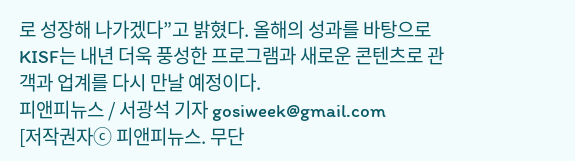로 성장해 나가겠다”고 밝혔다. 올해의 성과를 바탕으로 KISF는 내년 더욱 풍성한 프로그램과 새로운 콘텐츠로 관객과 업계를 다시 만날 예정이다.
피앤피뉴스 / 서광석 기자 gosiweek@gmail.com
[저작권자ⓒ 피앤피뉴스. 무단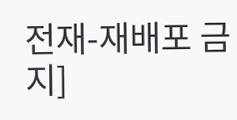전재-재배포 금지]